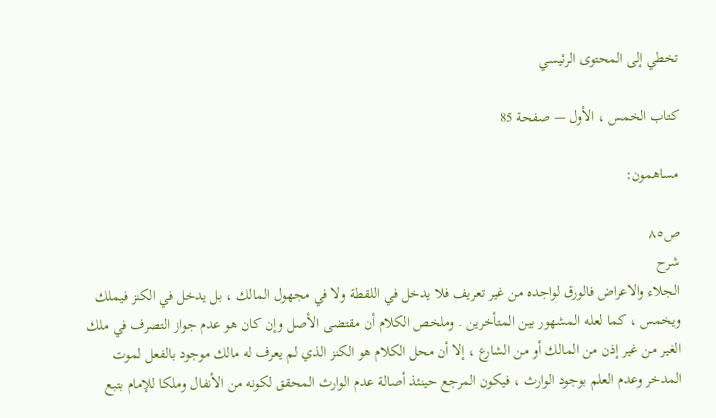تخطي إلى المحتوى الرئيسي

كتاب الخمس ، الأول — صفحة 85

مساهمون:

ص٨٥
شرح
الجلاء والاعراض فالورق لواجده من غير تعريف فلا يدخل في اللقطة ولا في مجهول المالك ، بل يدخل في الكنز فيملك ويخمس ، كما لعله المشهور بين المتأخرين . وملخص الكلام أن مقتضى الأصل وإن كان هو عدم جواز التصرف في ملك الغير من غير إذن من المالك أو من الشارع ، إلا أن محل الكلام هو الكنز الذي لم يعرف له مالك موجود بالفعل لموت المدخر وعدم العلم بوجود الوارث ، فيكون المرجع حينئذ أصالة عدم الوارث المحقق لكونه من الأنفال وملكا للإمام بتبع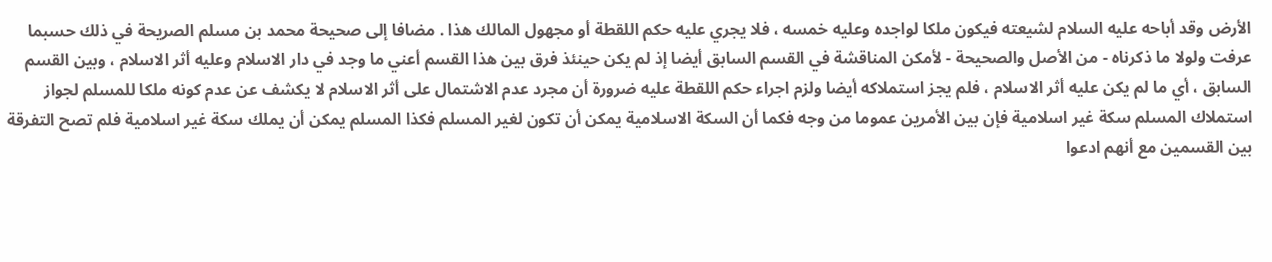الأرض وقد أباحه عليه السلام لشيعته فيكون ملكا لواجده وعليه خمسه ، فلا يجري عليه حكم اللقطة أو مجهول المالك هذا . مضافا إلى صحيحة محمد بن مسلم الصريحة في ذلك حسبما عرفت ولولا ما ذكرناه - من الأصل والصحيحة - لأمكن المناقشة في القسم السابق أيضا إذ لم يكن حينئذ فرق بين هذا القسم أعني ما وجد في دار الاسلام وعليه أثر الاسلام ، وبين القسم السابق ، أي ما لم يكن عليه أثر الاسلام ، فلم يجز استملاكه أيضا ولزم اجراء حكم اللقطة عليه ضرورة أن مجرد عدم الاشتمال على أثر الاسلام لا يكشف عن عدم كونه ملكا للمسلم لجواز استملاك المسلم سكة غير اسلامية فإن بين الأمرين عموما من وجه فكما أن السكة الاسلامية يمكن أن تكون لغير المسلم فكذا المسلم يمكن أن يملك سكة غير اسلامية فلم تصح التفرقة بين القسمين مع أنهم ادعوا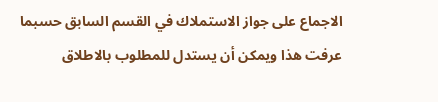الاجماع على جواز الاستملاك في القسم السابق حسبما عرفت هذا ويمكن أن يستدل للمطلوب بالاطلاق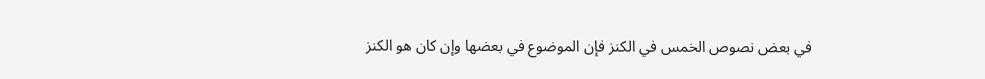في بعض نصوص الخمس في الكنز فإن الموضوع في بعضها وإن كان هو الكنز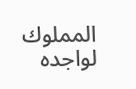المملوك لواجده